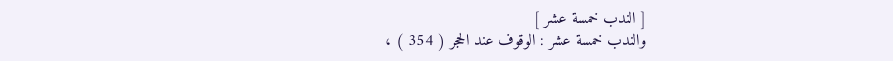[ الندب خمسة عشر ]
والندب خمسة عشر : الوقوف عند الحجر ( 354 ) ،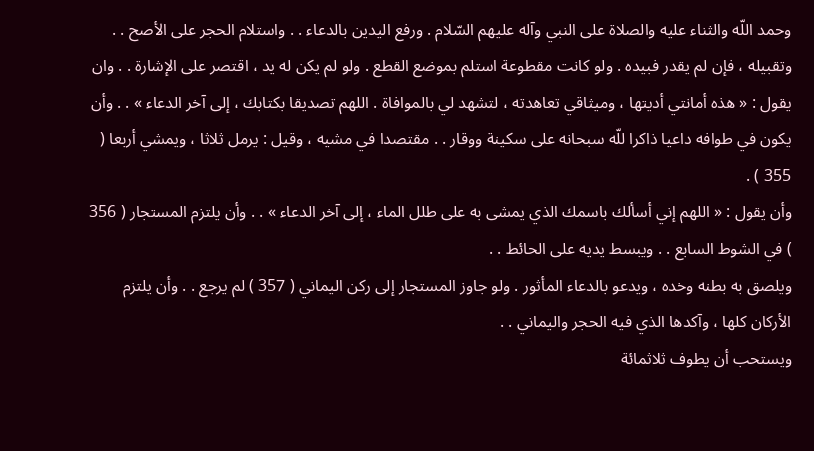وحمد اللّه والثناء عليه والصلاة على النبي وآله عليهم السّلام . ورفع اليدين بالدعاء . . واستلام الحجر على الأصح . . وتقبيله ، فإن لم يقدر فبيده . ولو كانت مقطوعة استلم بموضع القطع . ولو لم يكن له يد ، اقتصر على الإشارة . . وان يقول : « هذه أمانتي أديتها ، وميثاقي تعاهدته ، لتشهد لي بالموافاة . اللهم تصديقا بكتابك ، إلى آخر الدعاء » . . وأن يكون في طوافه داعيا ذاكرا للّه سبحانه على سكينة ووقار . . مقتصدا في مشيه ، وقيل : يرمل ثلاثا ، ويمشي أربعا ( 355 ) .
وأن يقول : « اللهم إني أسألك باسمك الذي يمشى به على طلل الماء ، إلى آخر الدعاء » . . وأن يلتزم المستجار ( 356 ) في الشوط السابع . . ويبسط يديه على الحائط . .
ويلصق به بطنه وخده ، ويدعو بالدعاء المأثور . ولو جاوز المستجار إلى ركن اليماني ( 357 ) لم يرجع . . وأن يلتزم الأركان كلها ، وآكدها الذي فيه الحجر واليماني . .
ويستحب أن يطوف ثلاثمائة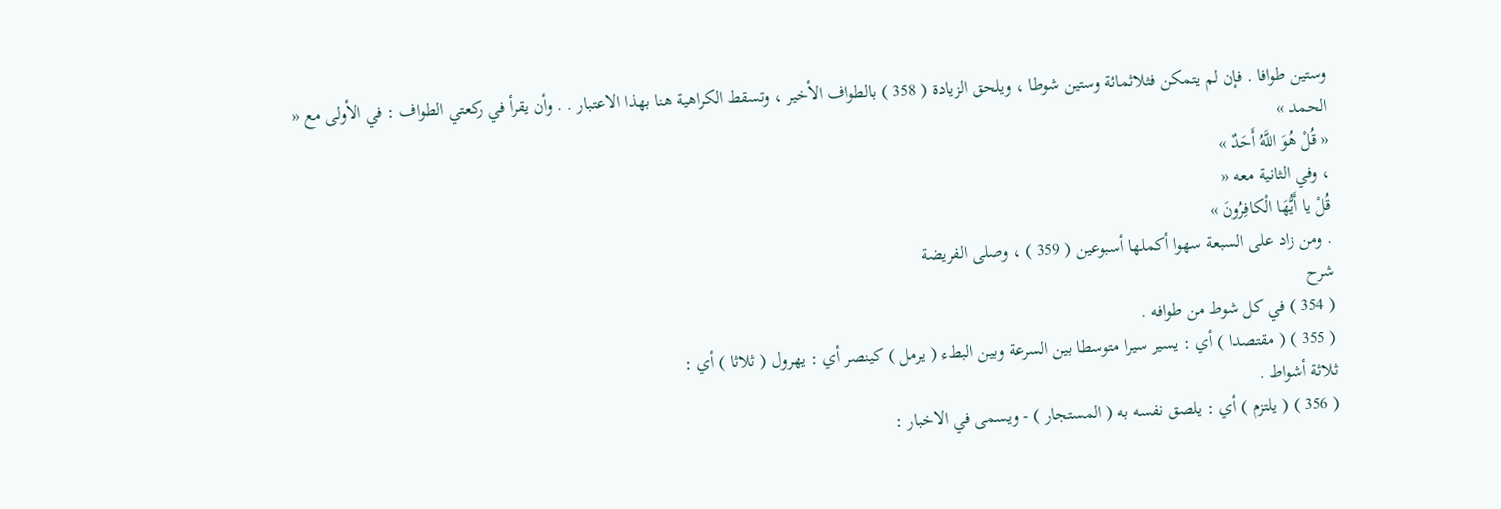وستين طوافا . فإن لم يتمكن فثلاثمائة وستين شوطا ، ويلحق الزيادة ( 358 ) بالطواف الأخير ، وتسقط الكراهية هنا بهذا الاعتبار . . وأن يقرأ في ركعتي الطواف : في الأولى مع « الحمد »
« قُلْ هُوَ اللَّهُ أَحَدٌ »
، وفي الثانية معه «
قُلْ يا أَيُّهَا الْكافِرُونَ »
. ومن زاد على السبعة سهوا أكملها أسبوعين ( 359 ) ، وصلى الفريضة
شرح
( 354 ) في كل شوط من طوافه .
( 355 ) ( مقتصدا ) أي : يسير سيرا متوسطا بين السرعة وبين البطء ( يرمل ) كينصر أي : يهرول ( ثلاثا ) أي :
ثلاثة أشواط .
( 356 ) ( يلتزم ) أي : يلصق نفسه به ( المستجار ) - ويسمى في الاخبار :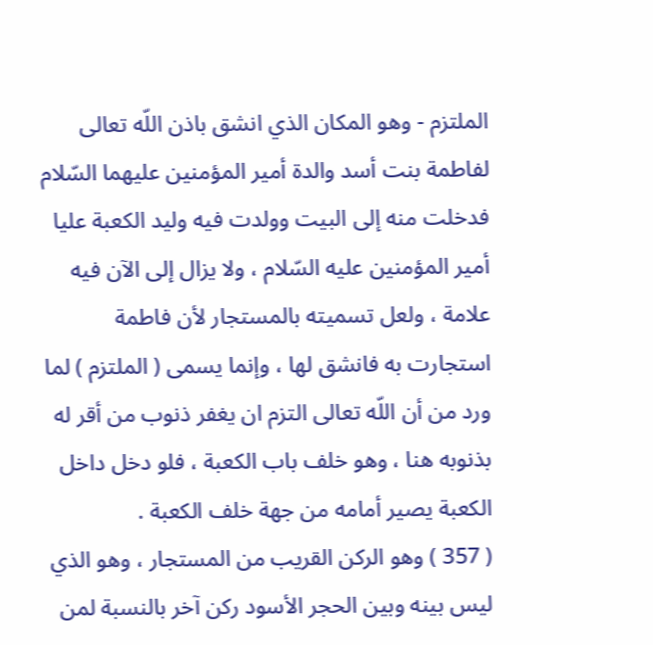الملتزم - وهو المكان الذي انشق باذن اللّه تعالى لفاطمة بنت أسد والدة أمير المؤمنين عليهما السّلام فدخلت منه إلى البيت وولدت فيه وليد الكعبة عليا أمير المؤمنين عليه السّلام ، ولا يزال إلى الآن فيه علامة ، ولعل تسميته بالمستجار لأن فاطمة استجارت به فانشق لها ، وإنما يسمى ( الملتزم ) لما ورد من أن اللّه تعالى التزم ان يغفر ذنوب من أقر له بذنوبه هنا ، وهو خلف باب الكعبة ، فلو دخل داخل الكعبة يصير أمامه من جهة خلف الكعبة .
( 357 ) وهو الركن القريب من المستجار ، وهو الذي ليس بينه وبين الحجر الأسود ركن آخر بالنسبة لمن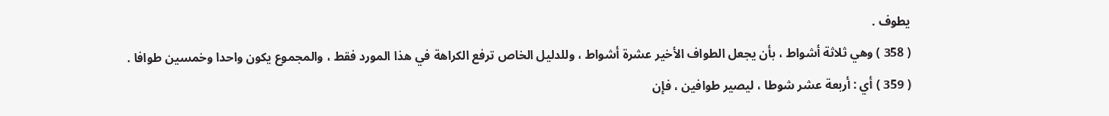يطوف .
( 358 ) وهي ثلاثة أشواط ، بأن يجعل الطواف الأخير عشرة أشواط ، وللدليل الخاص ترفع الكراهة في هذا المورد فقط ، والمجموع يكون واحدا وخمسين طوافا .
( 359 ) أي : أربعة عشر شوطا ، ليصير طوافين ، فإن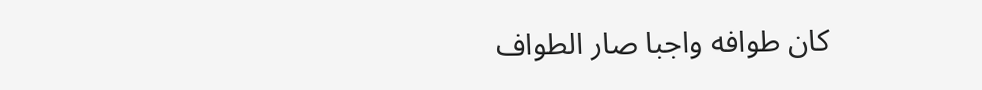كان طوافه واجبا صار الطواف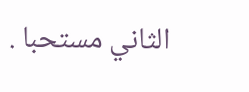الثاني مستحبا .